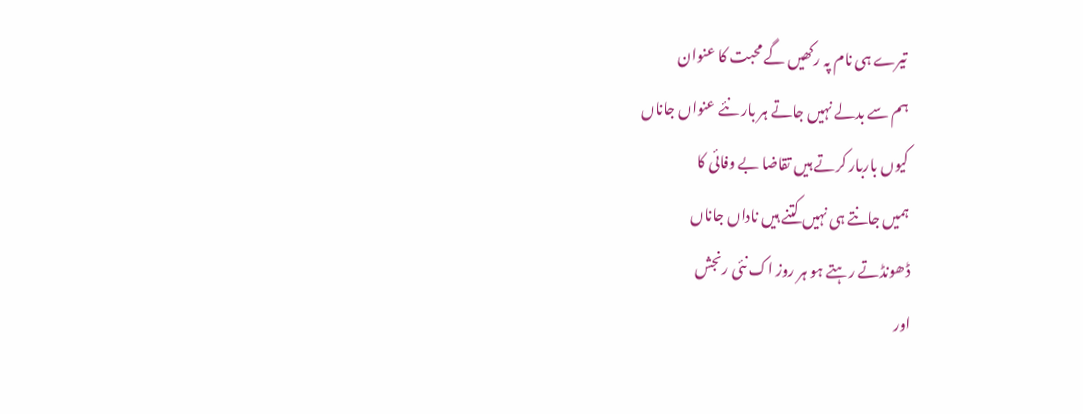تیرے ہی نام پہ رکھیں گے محبت کا عنوان
ہم سے بدلے نہیں جاتے ہر بار نئے عنواں جاناں
کیوں باربار کرتے ہیں تقاضا بے وفائی کا
ہمیں جانتے ہی نہیں کتنے ہیں ناداں جاناں
ڈھونڈتے رہتے ہو ہر روز اک نئی رنجش
اور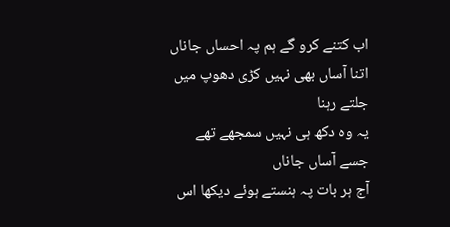اب کتنے کرو گے ہم پہ احساں جاناں
اتنا آساں بھی نہیں کڑی دھوپ میں جلتے رہنا
یہ وہ دکھ ہی نہیں سمجھے تھے جسے آساں جاناں
آج ہر بات پہ ہنستے ہوئے دیکھا اس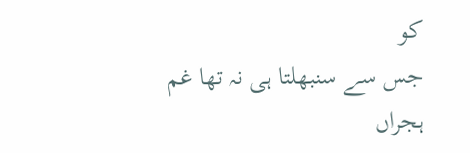کو
جس سے سنبھلتا ہی نہ تھا غم ہجراں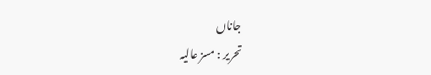جاناں
تحریر : مسز عالیہ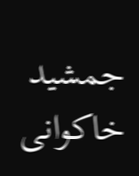جمشید خاکوانی